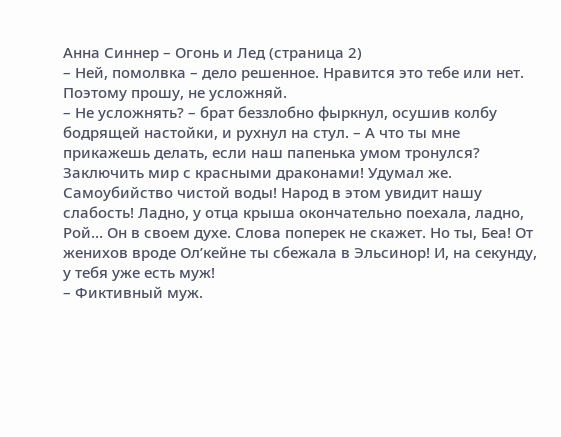Анна Синнер – Огонь и Лед (страница 2)
– Ней, помолвка – дело решенное. Нравится это тебе или нет. Поэтому прошу, не усложняй.
– Не усложнять? – брат беззлобно фыркнул, осушив колбу бодрящей настойки, и рухнул на стул. – А что ты мне прикажешь делать, если наш папенька умом тронулся? Заключить мир с красными драконами! Удумал же. Самоубийство чистой воды! Народ в этом увидит нашу слабость! Ладно, у отца крыша окончательно поехала, ладно, Рой… Он в своем духе. Слова поперек не скажет. Но ты, Беа! От женихов вроде Ол’кейне ты сбежала в Эльсинор! И, на секунду, у тебя уже есть муж!
– Фиктивный муж.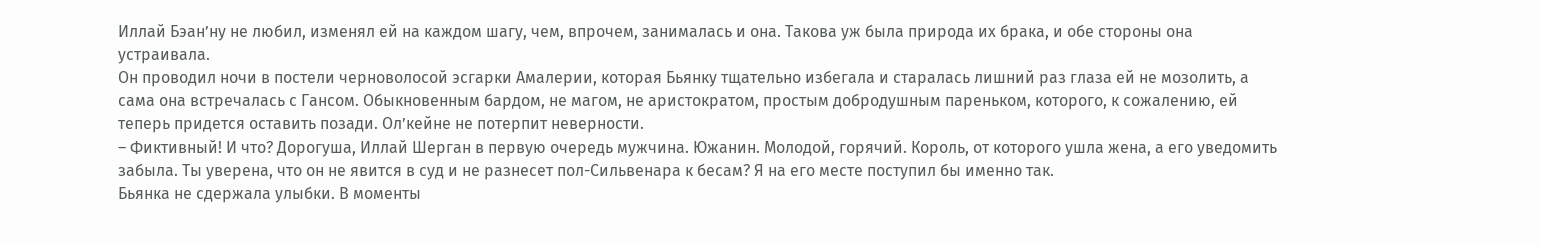Иллай Бэан’ну не любил, изменял ей на каждом шагу, чем, впрочем, занималась и она. Такова уж была природа их брака, и обе стороны она устраивала.
Он проводил ночи в постели черноволосой эсгарки Амалерии, которая Бьянку тщательно избегала и старалась лишний раз глаза ей не мозолить, а сама она встречалась с Гансом. Обыкновенным бардом, не магом, не аристократом, простым добродушным пареньком, которого, к сожалению, ей теперь придется оставить позади. Ол’кейне не потерпит неверности.
– Фиктивный! И что? Дорогуша, Иллай Шерган в первую очередь мужчина. Южанин. Молодой, горячий. Король, от которого ушла жена, а его уведомить забыла. Ты уверена, что он не явится в суд и не разнесет пол-Сильвенара к бесам? Я на его месте поступил бы именно так.
Бьянка не сдержала улыбки. В моменты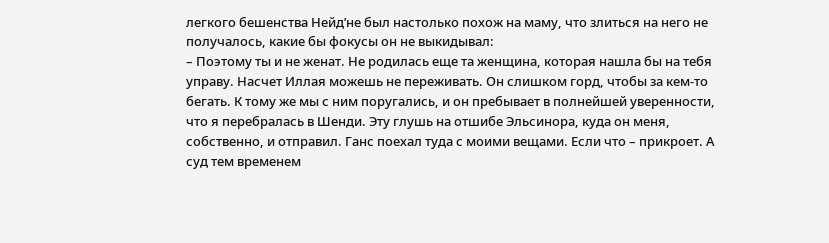легкого бешенства Нейд’не был настолько похож на маму, что злиться на него не получалось, какие бы фокусы он не выкидывал:
– Поэтому ты и не женат. Не родилась еще та женщина, которая нашла бы на тебя управу. Насчет Иллая можешь не переживать. Он слишком горд, чтобы за кем-то бегать. К тому же мы с ним поругались, и он пребывает в полнейшей уверенности, что я перебралась в Шенди. Эту глушь на отшибе Эльсинора, куда он меня, собственно, и отправил. Ганс поехал туда с моими вещами. Если что – прикроет. А суд тем временем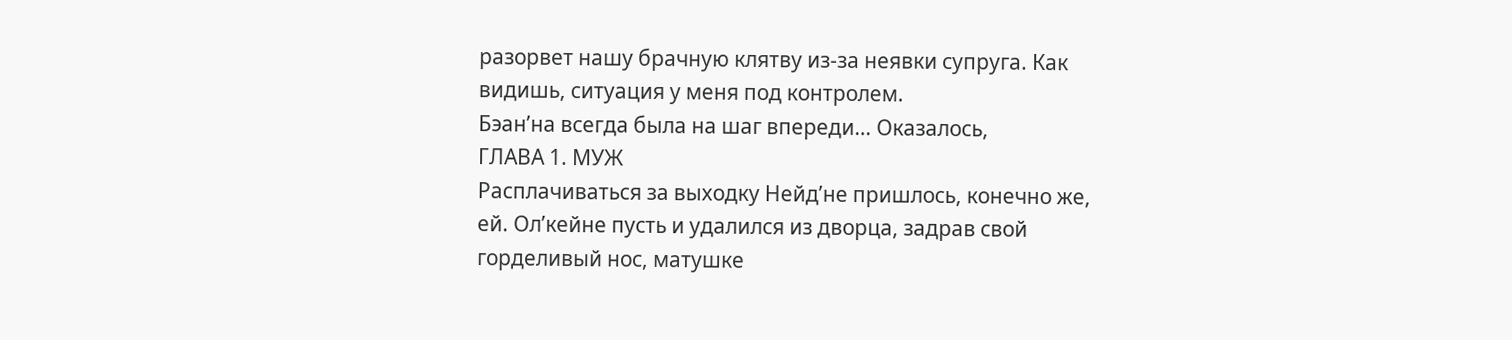разорвет нашу брачную клятву из-за неявки супруга. Как видишь, ситуация у меня под контролем.
Бэан’на всегда была на шаг впереди… Оказалось,
ГЛАВА 1. МУЖ
Расплачиваться за выходку Нейд’не пришлось, конечно же, ей. Ол’кейне пусть и удалился из дворца, задрав свой горделивый нос, матушке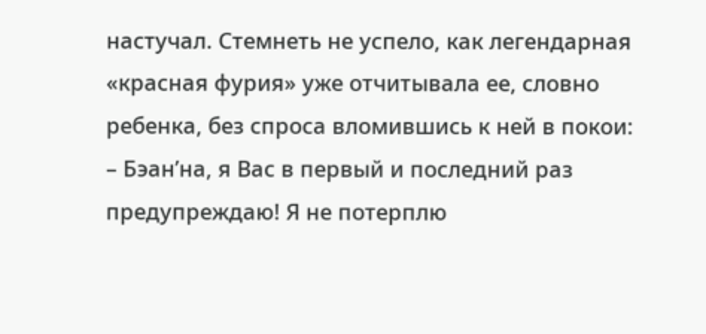настучал. Стемнеть не успело, как легендарная «красная фурия» уже отчитывала ее, словно ребенка, без спроса вломившись к ней в покои:
– Бэан’на, я Вас в первый и последний раз предупреждаю! Я не потерплю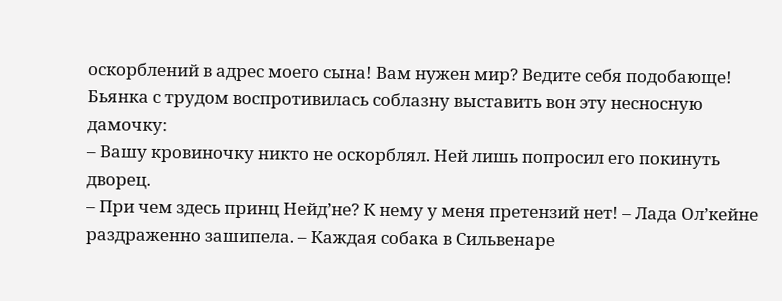оскорблений в адрес моего сына! Вам нужен мир? Ведите себя подобающе!
Бьянка с трудом воспротивилась соблазну выставить вон эту несносную дамочку:
– Вашу кровиночку никто не оскорблял. Ней лишь попросил его покинуть дворец.
– При чем здесь принц Нейд’не? К нему у меня претензий нет! – Лада Ол’кейне раздраженно зашипела. – Каждая собака в Сильвенаре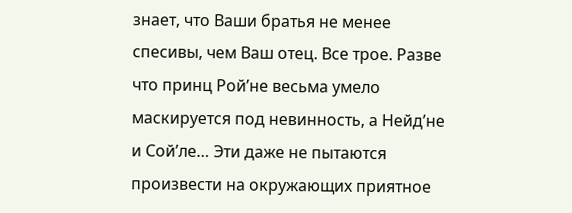знает, что Ваши братья не менее спесивы, чем Ваш отец. Все трое. Разве что принц Рой’не весьма умело маскируется под невинность, а Нейд’не и Сой’ле… Эти даже не пытаются произвести на окружающих приятное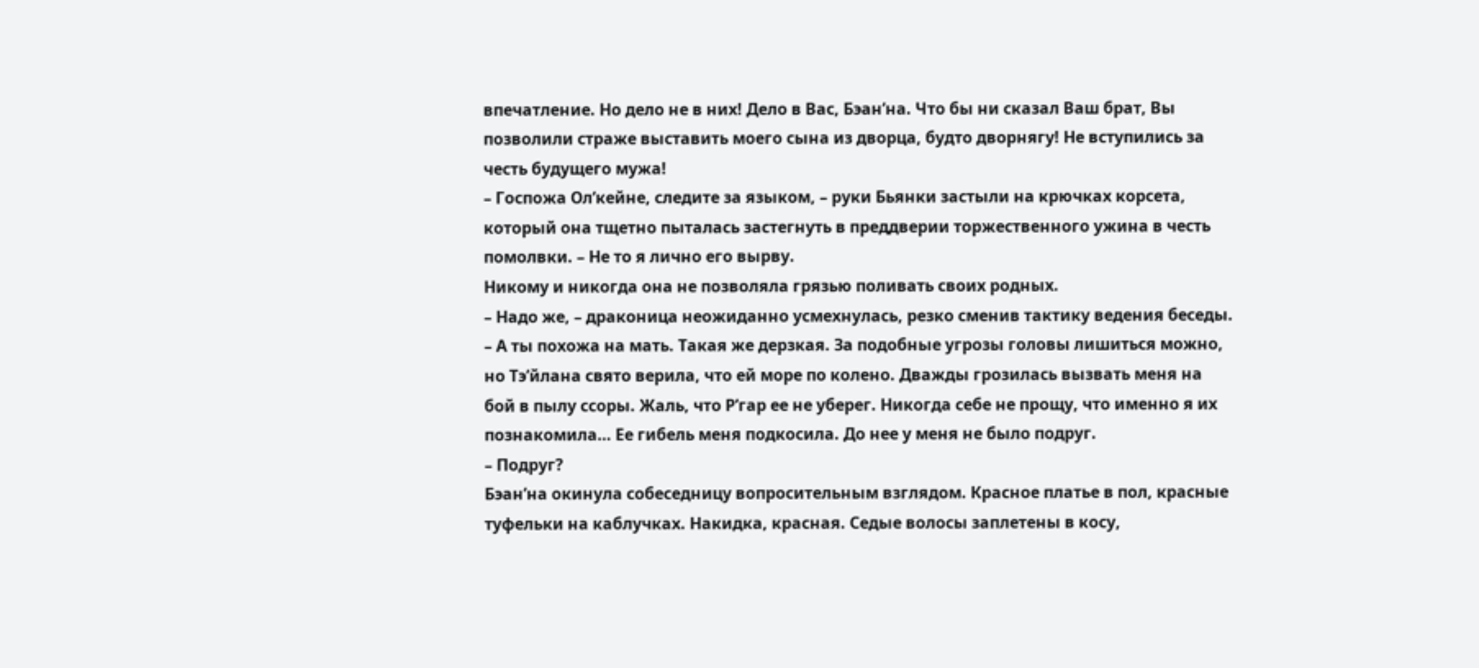впечатление. Но дело не в них! Дело в Вас, Бэан’на. Что бы ни сказал Ваш брат, Вы позволили страже выставить моего сына из дворца, будто дворнягу! Не вступились за честь будущего мужа!
– Госпожа Ол’кейне, следите за языком, – руки Бьянки застыли на крючках корсета, который она тщетно пыталась застегнуть в преддверии торжественного ужина в честь помолвки. – Не то я лично его вырву.
Никому и никогда она не позволяла грязью поливать своих родных.
– Надо же, – драконица неожиданно усмехнулась, резко сменив тактику ведения беседы. – А ты похожа на мать. Такая же дерзкая. За подобные угрозы головы лишиться можно, но Тэ’йлана свято верила, что ей море по колено. Дважды грозилась вызвать меня на бой в пылу ссоры. Жаль, что Р’гар ее не уберег. Никогда себе не прощу, что именно я их познакомила… Ее гибель меня подкосила. До нее у меня не было подруг.
– Подруг?
Бэан’на окинула собеседницу вопросительным взглядом. Красное платье в пол, красные туфельки на каблучках. Накидка, красная. Седые волосы заплетены в косу,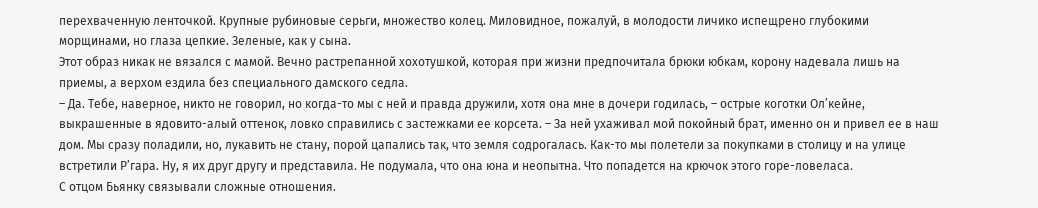перехваченную ленточкой. Крупные рубиновые серьги, множество колец. Миловидное, пожалуй, в молодости личико испещрено глубокими морщинами, но глаза цепкие. Зеленые, как у сына.
Этот образ никак не вязался с мамой. Вечно растрепанной хохотушкой, которая при жизни предпочитала брюки юбкам, корону надевала лишь на приемы, а верхом ездила без специального дамского седла.
– Да. Тебе, наверное, никто не говорил, но когда-то мы с ней и правда дружили, хотя она мне в дочери годилась, – острые коготки Ол’кейне, выкрашенные в ядовито-алый оттенок, ловко справились с застежками ее корсета. – За ней ухаживал мой покойный брат, именно он и привел ее в наш дом. Мы сразу поладили, но, лукавить не стану, порой цапались так, что земля содрогалась. Как-то мы полетели за покупками в столицу и на улице встретили Р’гара. Ну, я их друг другу и представила. Не подумала, что она юна и неопытна. Что попадется на крючок этого горе-ловеласа.
С отцом Бьянку связывали сложные отношения.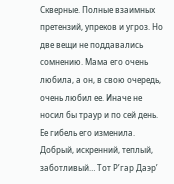Скверные. Полные взаимных претензий, упреков и угроз. Но две вещи не поддавались сомнению. Мама его очень любила, а он, в свою очередь, очень любил ее. Иначе не носил бы траур и по сей день.
Ее гибель его изменила. Добрый, искренний, теплый, заботливый… Тот Р’гар Даэр’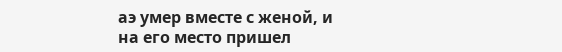аэ умер вместе с женой, и на его место пришел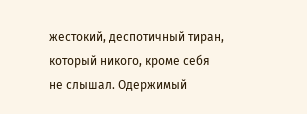жестокий, деспотичный тиран, который никого, кроме себя не слышал. Одержимый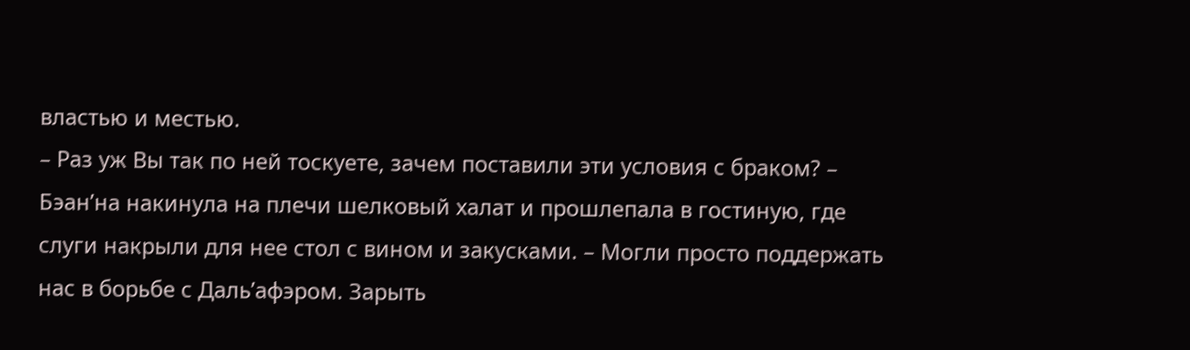властью и местью.
– Раз уж Вы так по ней тоскуете, зачем поставили эти условия с браком? – Бэан’на накинула на плечи шелковый халат и прошлепала в гостиную, где слуги накрыли для нее стол с вином и закусками. – Могли просто поддержать нас в борьбе с Даль’афэром. Зарыть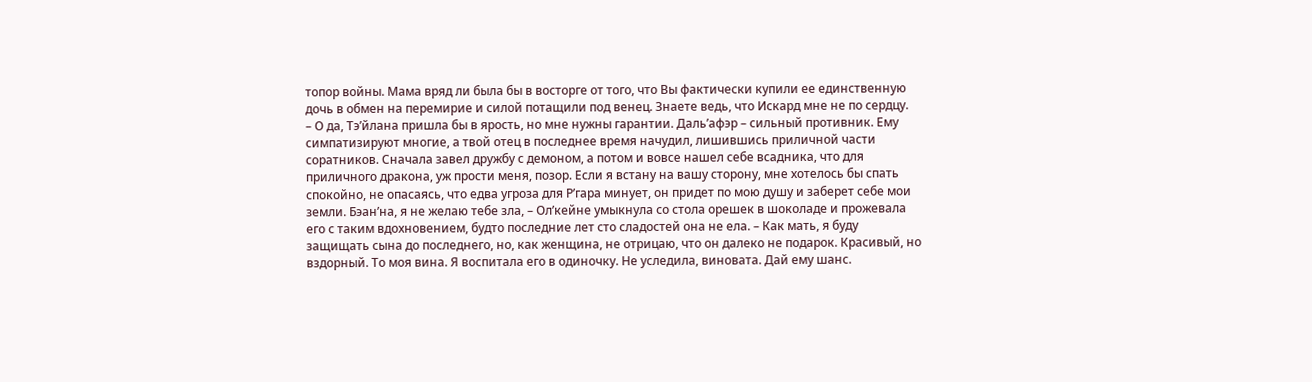топор войны. Мама вряд ли была бы в восторге от того, что Вы фактически купили ее единственную дочь в обмен на перемирие и силой потащили под венец. Знаете ведь, что Искард мне не по сердцу.
– О да, Тэ’йлана пришла бы в ярость, но мне нужны гарантии. Даль’афэр – сильный противник. Ему симпатизируют многие, а твой отец в последнее время начудил, лишившись приличной части соратников. Сначала завел дружбу с демоном, а потом и вовсе нашел себе всадника, что для приличного дракона, уж прости меня, позор. Если я встану на вашу сторону, мне хотелось бы спать спокойно, не опасаясь, что едва угроза для Р’гара минует, он придет по мою душу и заберет себе мои земли. Бэан’на, я не желаю тебе зла, – Ол’кейне умыкнула со стола орешек в шоколаде и прожевала его с таким вдохновением, будто последние лет сто сладостей она не ела. – Как мать, я буду защищать сына до последнего, но, как женщина, не отрицаю, что он далеко не подарок. Красивый, но вздорный. То моя вина. Я воспитала его в одиночку. Не уследила, виновата. Дай ему шанс.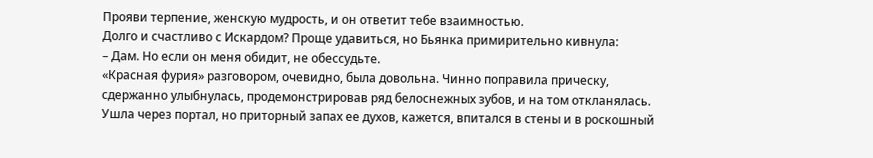Прояви терпение, женскую мудрость, и он ответит тебе взаимностью.
Долго и счастливо с Искардом? Проще удавиться, но Бьянка примирительно кивнула:
– Дам. Но если он меня обидит, не обессудьте.
«Красная фурия» разговором, очевидно, была довольна. Чинно поправила прическу, сдержанно улыбнулась, продемонстрировав ряд белоснежных зубов, и на том откланялась. Ушла через портал, но приторный запах ее духов, кажется, впитался в стены и в роскошный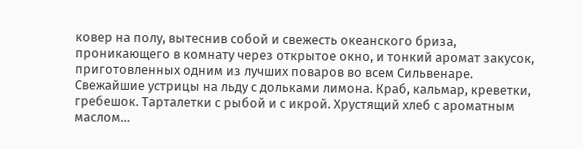ковер на полу, вытеснив собой и свежесть океанского бриза, проникающего в комнату через открытое окно, и тонкий аромат закусок, приготовленных одним из лучших поваров во всем Сильвенаре.
Свежайшие устрицы на льду с дольками лимона. Краб, кальмар, креветки, гребешок. Тарталетки с рыбой и с икрой. Хрустящий хлеб с ароматным маслом…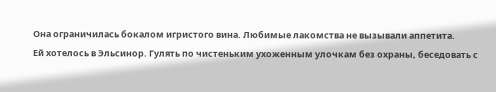Она ограничилась бокалом игристого вина. Любимые лакомства не вызывали аппетита.
Ей хотелось в Эльсинор. Гулять по чистеньким ухоженным улочкам без охраны, беседовать с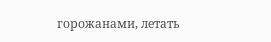горожанами, летать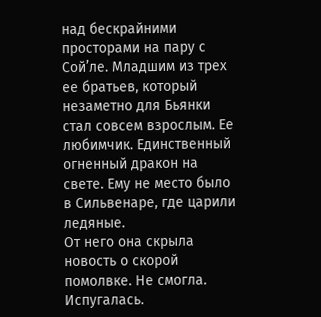над бескрайними просторами на пару с Сой’ле. Младшим из трех ее братьев, который незаметно для Бьянки стал совсем взрослым. Ее любимчик. Единственный огненный дракон на свете. Ему не место было в Сильвенаре, где царили ледяные.
От него она скрыла новость о скорой помолвке. Не смогла. Испугалась.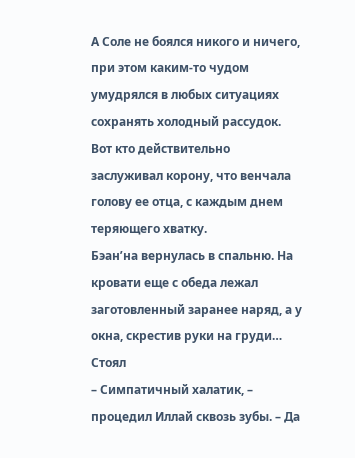А Соле не боялся никого и ничего, при этом каким-то чудом умудрялся в любых ситуациях сохранять холодный рассудок. Вот кто действительно заслуживал корону, что венчала голову ее отца, с каждым днем теряющего хватку.
Бэан’на вернулась в спальню. На кровати еще с обеда лежал заготовленный заранее наряд, а у окна, скрестив руки на груди… Стоял
– Симпатичный халатик, – процедил Иллай сквозь зубы. – Да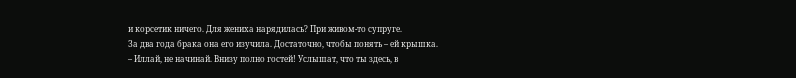и корсетик ничего. Для жениха нарядилась? При живом-то супруге.
За два года брака она его изучила. Достаточно, чтобы понять – ей крышка.
– Иллай, не начинай. Внизу полно гостей! Услышат, что ты здесь, в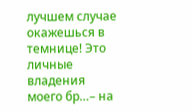лучшем случае окажешься в темнице! Это личные владения моего бр…– на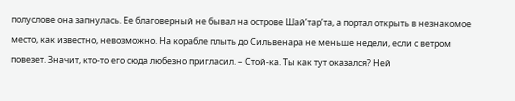полуслове она запнулась. Ее благоверный не бывал на острове Шай’тар’та, а портал открыть в незнакомое место, как известно, невозможно. На корабле плыть до Сильвенара не меньше недели, если с ветром повезет. Значит, кто-то его сюда любезно пригласил. – Стой-ка. Ты как тут оказался? Ней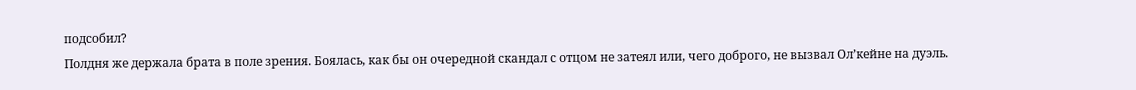подсобил?
Полдня же держала брата в поле зрения. Боялась, как бы он очередной скандал с отцом не затеял или, чего доброго, не вызвал Ол’кейне на дуэль.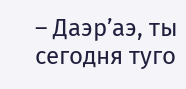– Даэр’аэ, ты сегодня туго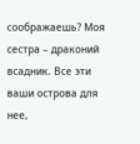соображаешь? Моя сестра – драконий всадник. Все эти ваши острова для нее,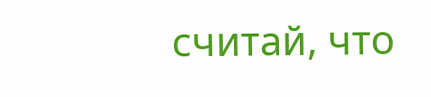считай, что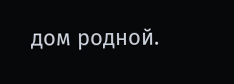дом родной.